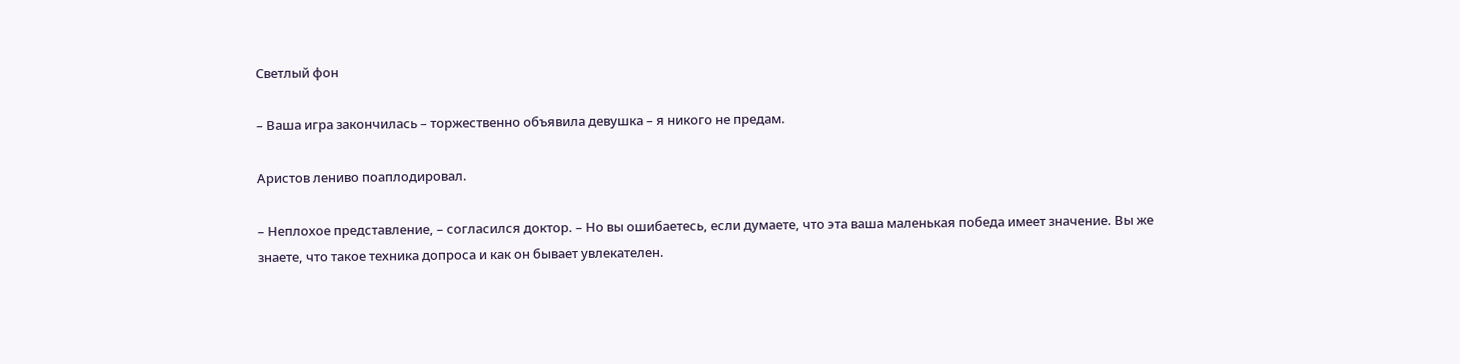Светлый фон

– Ваша игра закончилась – торжественно объявила девушка – я никого не предам.

Аристов лениво поаплодировал.

– Неплохое представление, – согласился доктор. – Но вы ошибаетесь, если думаете, что эта ваша маленькая победа имеет значение. Вы же знаете, что такое техника допроса и как он бывает увлекателен.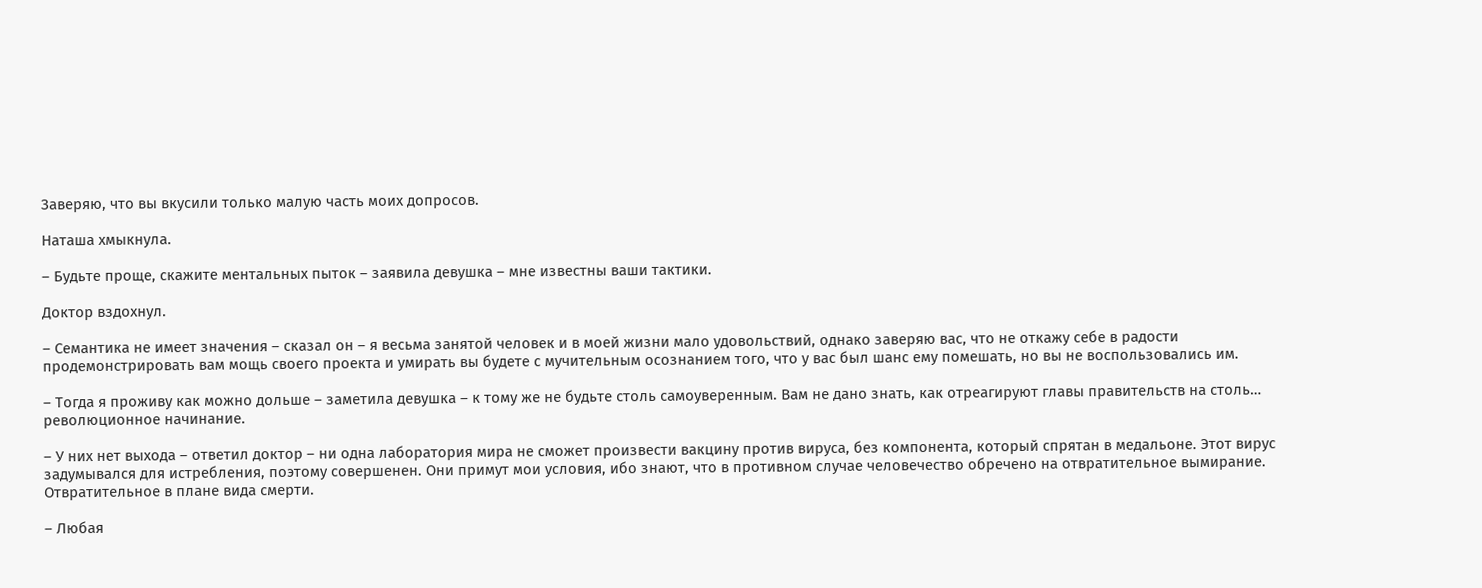Заверяю, что вы вкусили только малую часть моих допросов.

Наташа хмыкнула.

– Будьте проще, скажите ментальных пыток – заявила девушка – мне известны ваши тактики.

Доктор вздохнул.

– Семантика не имеет значения – сказал он – я весьма занятой человек и в моей жизни мало удовольствий, однако заверяю вас, что не откажу себе в радости продемонстрировать вам мощь своего проекта и умирать вы будете с мучительным осознанием того, что у вас был шанс ему помешать, но вы не воспользовались им.

– Тогда я проживу как можно дольше – заметила девушка – к тому же не будьте столь самоуверенным. Вам не дано знать, как отреагируют главы правительств на столь… революционное начинание.

– У них нет выхода – ответил доктор – ни одна лаборатория мира не сможет произвести вакцину против вируса, без компонента, который спрятан в медальоне. Этот вирус задумывался для истребления, поэтому совершенен. Они примут мои условия, ибо знают, что в противном случае человечество обречено на отвратительное вымирание. Отвратительное в плане вида смерти.

– Любая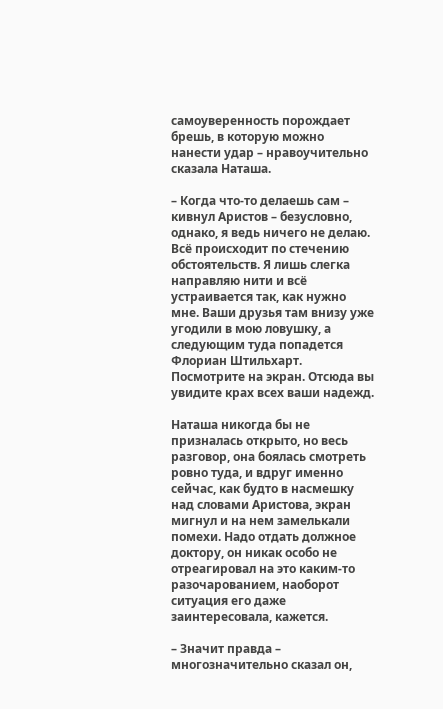самоуверенность порождает брешь, в которую можно нанести удар – нравоучительно сказала Наташа.

– Когда что-то делаешь сам – кивнул Аристов – безусловно, однако, я ведь ничего не делаю. Всё происходит по стечению обстоятельств. Я лишь слегка направляю нити и всё устраивается так, как нужно мне. Ваши друзья там внизу уже угодили в мою ловушку, а следующим туда попадется Флориан Штильхарт. Посмотрите на экран. Отсюда вы увидите крах всех ваши надежд.

Наташа никогда бы не призналась открыто, но весь разговор, она боялась смотреть ровно туда, и вдруг именно сейчас, как будто в насмешку над словами Аристова, экран мигнул и на нем замелькали помехи. Надо отдать должное доктору, он никак особо не отреагировал на это каким-то разочарованием, наоборот ситуация его даже заинтересовала, кажется.

– Значит правда – многозначительно сказал он,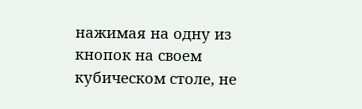нажимая на одну из кнопок на своем кубическом столе, не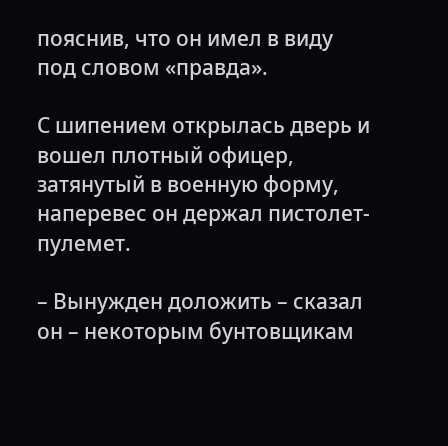пояснив, что он имел в виду под словом «правда».

С шипением открылась дверь и вошел плотный офицер, затянутый в военную форму, наперевес он держал пистолет-пулемет.

– Вынужден доложить – сказал он – некоторым бунтовщикам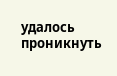удалось проникнуть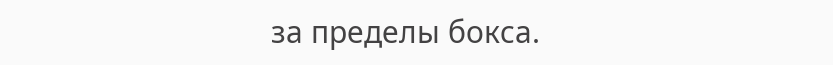за пределы бокса.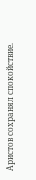Аристов сохранял спокойствие.